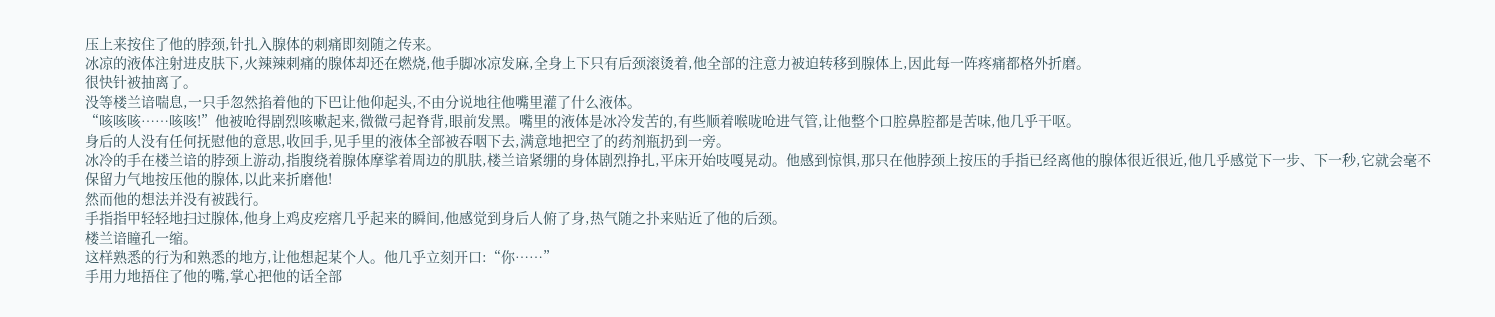压上来按住了他的脖颈,针扎入腺体的刺痛即刻随之传来。
冰凉的液体注射进皮肤下,火辣辣刺痛的腺体却还在燃烧,他手脚冰凉发麻,全身上下只有后颈滚烫着,他全部的注意力被迫转移到腺体上,因此每一阵疼痛都格外折磨。
很快针被抽离了。
没等楼兰谙喘息,一只手忽然掐着他的下巴让他仰起头,不由分说地往他嘴里灌了什么液体。
“咳咳咳……咳咳!”他被呛得剧烈咳嗽起来,微微弓起脊背,眼前发黑。嘴里的液体是冰冷发苦的,有些顺着喉咙呛进气管,让他整个口腔鼻腔都是苦味,他几乎干呕。
身后的人没有任何抚慰他的意思,收回手,见手里的液体全部被吞咽下去,满意地把空了的药剂瓶扔到一旁。
冰冷的手在楼兰谙的脖颈上游动,指腹绕着腺体摩挲着周边的肌肤,楼兰谙紧绷的身体剧烈挣扎,平床开始吱嘎晃动。他感到惊惧,那只在他脖颈上按压的手指已经离他的腺体很近很近,他几乎感觉下一步、下一秒,它就会毫不保留力气地按压他的腺体,以此来折磨他!
然而他的想法并没有被践行。
手指指甲轻轻地扫过腺体,他身上鸡皮疙瘩几乎起来的瞬间,他感觉到身后人俯了身,热气随之扑来贴近了他的后颈。
楼兰谙瞳孔一缩。
这样熟悉的行为和熟悉的地方,让他想起某个人。他几乎立刻开口:“你……”
手用力地捂住了他的嘴,掌心把他的话全部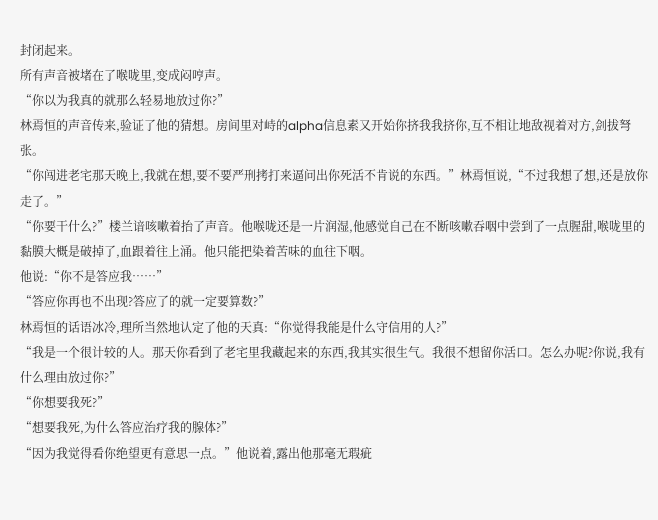封闭起来。
所有声音被堵在了喉咙里,变成闷哼声。
“你以为我真的就那么轻易地放过你?”
林焉恒的声音传来,验证了他的猜想。房间里对峙的alpha信息素又开始你挤我我挤你,互不相让地敌视着对方,剑拔弩张。
“你闯进老宅那天晚上,我就在想,要不要严刑拷打来逼问出你死活不肯说的东西。”林焉恒说,“不过我想了想,还是放你走了。”
“你要干什么?”楼兰谙咳嗽着抬了声音。他喉咙还是一片润湿,他感觉自己在不断咳嗽吞咽中尝到了一点腥甜,喉咙里的黏膜大概是破掉了,血跟着往上涌。他只能把染着苦味的血往下咽。
他说:“你不是答应我……”
“答应你再也不出现?答应了的就一定要算数?”
林焉恒的话语冰冷,理所当然地认定了他的天真:“你觉得我能是什么守信用的人?”
“我是一个很计较的人。那天你看到了老宅里我藏起来的东西,我其实很生气。我很不想留你活口。怎么办呢?你说,我有什么理由放过你?”
“你想要我死?”
“想要我死,为什么答应治疗我的腺体?”
“因为我觉得看你绝望更有意思一点。”他说着,露出他那毫无瑕疵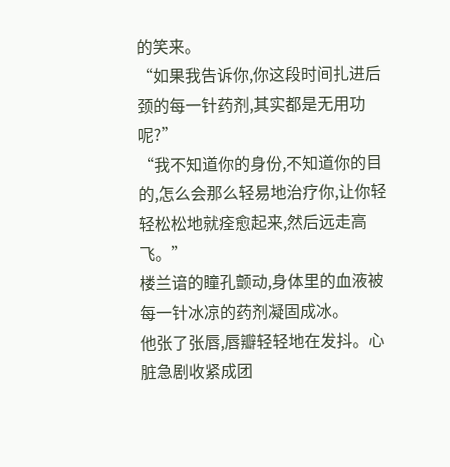的笑来。
“如果我告诉你,你这段时间扎进后颈的每一针药剂,其实都是无用功呢?”
“我不知道你的身份,不知道你的目的,怎么会那么轻易地治疗你,让你轻轻松松地就痊愈起来,然后远走高飞。”
楼兰谙的瞳孔颤动,身体里的血液被每一针冰凉的药剂凝固成冰。
他张了张唇,唇瓣轻轻地在发抖。心脏急剧收紧成团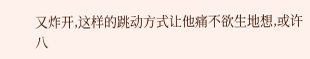又炸开,这样的跳动方式让他痛不欲生地想,或许八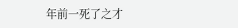年前一死了之才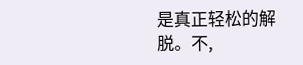是真正轻松的解脱。不,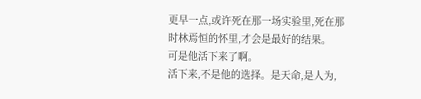更早一点,或许死在那一场实验里,死在那时林焉恒的怀里,才会是最好的结果。
可是他活下来了啊。
活下来,不是他的选择。是天命,是人为,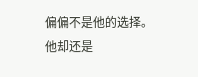偏偏不是他的选择。
他却还是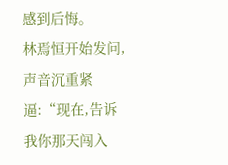感到后悔。
林焉恒开始发问,声音沉重紧逼:“现在,告诉我你那天闯入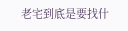老宅到底是要找什